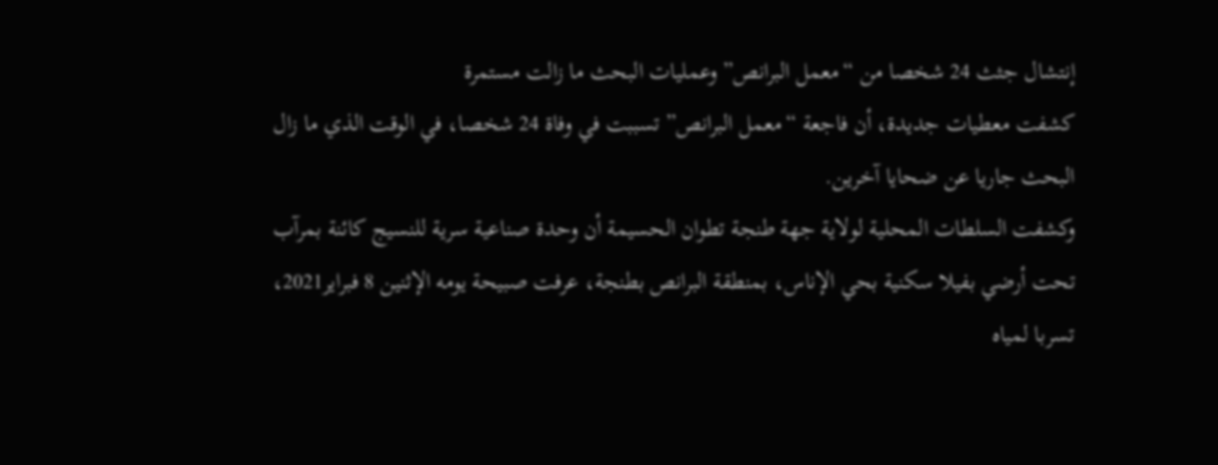إنتشال جثث 24 شخصا من “معمل البرانص” وعمليات البحث ما زالت مستمرة
كشفت معطيات جديدة، أن فاجعة “معمل البرانص” تسببت في وفاة 24 شخصا، في الوقت الذي ما زال البحث جاريا عن ضحايا آخرين.
وكشفت السلطات المحلية لولاية جهة طنجة تطوان الحسيمة أن وحدة صناعية سرية للنسيج كائنة بمرآب تحت أرضي بفيلا سكنية بحي الإناس، بمنطقة البرانص بطنجة، عرفت صبيحة يومه الإثنين 8 فبراير2021، تسربا لمياه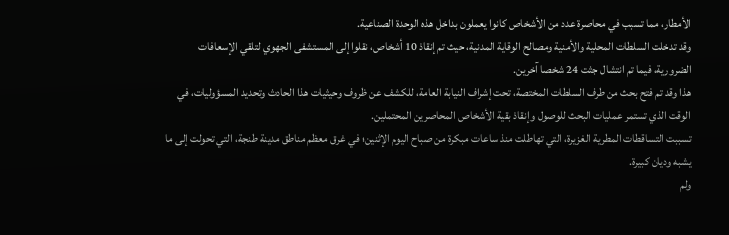الأمطار، مما تسبب في محاصرة عدد من الأشخاص كانوا يعملون بداخل هذه الوحدة الصناعية.
وقد تدخلت السلطات المحلية والأمنية ومصالح الوقاية المدنية، حيث تم إنقاذ 10 أشخاص، نقلوا إلى المستشفى الجهوي لتلقي الإسعافات الضرورية، فيما تم انتشال جثت 24 شخصا آخرين.
هذا وقد تم فتح بحث من طرف السلطات المختصة، تحت إشراف النيابة العامة، للكشف عن ظروف وحيثيات هذا الحادث وتحديد المسؤوليات، في الوقت الذي تستمر عمليات البحث للوصول وإنقاذ بقية الأشخاص المحاصرين المحتملين.
تسببت التساقطات المطرية الغزيرة، التي تهاطلت منذ ساعات مبكرة من صباح اليوم الإثنين؛ في غرق معظم مناطق مدينة طنجة، التي تحولت إلى ما يشبه وديان كبيرة.
ولم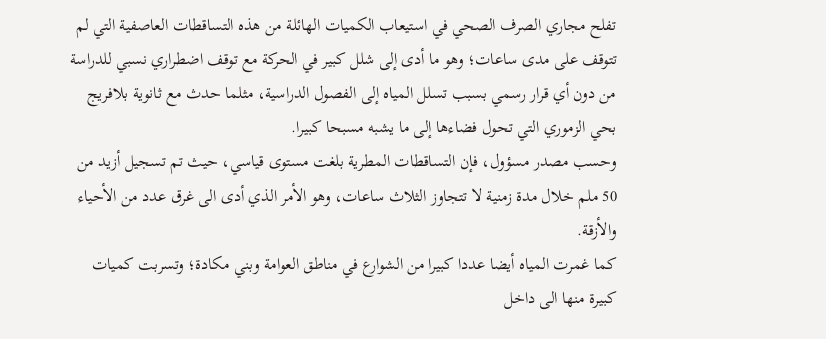تفلح مجاري الصرف الصحي في استيعاب الكميات الهائلة من هذه التساقطات العاصفية التي لم تتوقف على مدى ساعات؛ وهو ما أدى إلى شلل كبير في الحركة مع توقف اضطراري نسبي للدراسة من دون أي قرار رسمي بسبب تسلل المياه إلى الفصول الدراسية، مثلما حدث مع ثانوية بلافريج بحي الزموري التي تحول فضاءها إلى ما يشبه مسبحا كبيرا.
وحسب مصدر مسؤول، فإن التساقطات المطرية بلغت مستوى قياسي، حيث تم تسجيل أزيد من 50 ملم خلال مدة زمنية لا تتجاوز الثلاث ساعات، وهو الأمر الذي أدى الى غرق عدد من الأحياء والأزقة.
كما غمرت المياه أيضا عددا كبيرا من الشوارع في مناطق العوامة وبني مكادة؛ وتسربت كميات كبيرة منها الى داخل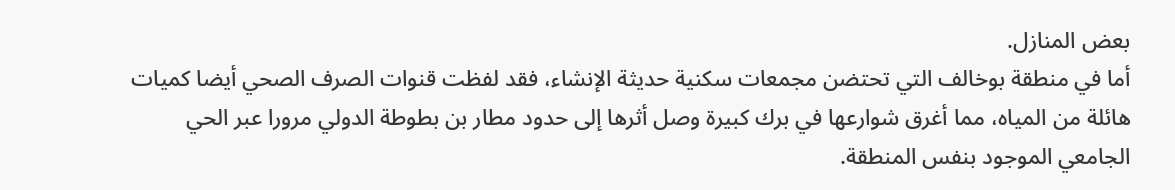بعض المنازل.
أما في منطقة بوخالف التي تحتضن مجمعات سكنية حديثة الإنشاء، فقد لفظت قنوات الصرف الصحي أيضا كميات هائلة من المياه، مما أغرق شوارعها في برك كبيرة وصل أثرها إلى حدود مطار بن بطوطة الدولي مرورا عبر الحي الجامعي الموجود بنفس المنطقة.